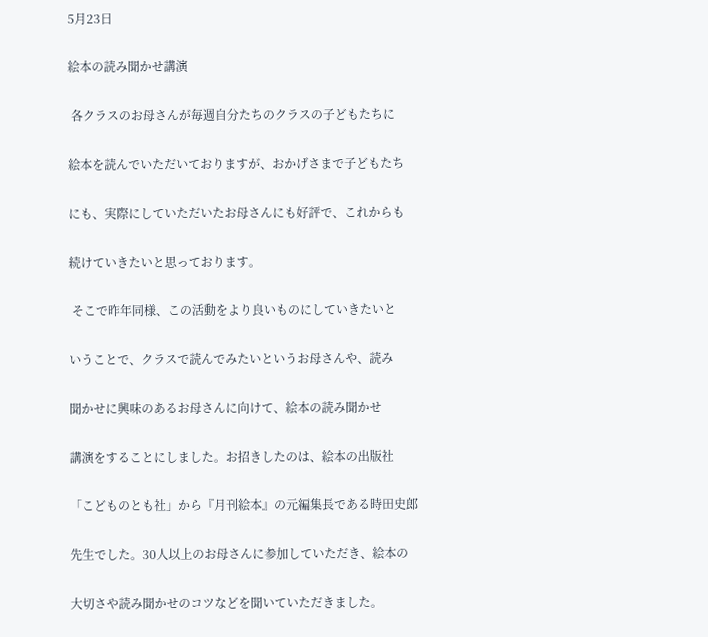5月23日

絵本の読み聞かせ講演

 各クラスのお母さんが毎週自分たちのクラスの子どもたちに

絵本を読んでいただいておりますが、おかげさまで子どもたち

にも、実際にしていただいたお母さんにも好評で、これからも

続けていきたいと思っております。

 そこで昨年同様、この活動をより良いものにしていきたいと

いうことで、クラスで読んでみたいというお母さんや、読み

聞かせに興味のあるお母さんに向けて、絵本の読み聞かせ

講演をすることにしました。お招きしたのは、絵本の出版社

「こどものとも社」から『月刊絵本』の元編集長である時田史郎

先生でした。30人以上のお母さんに参加していただき、絵本の

大切さや読み聞かせのコツなどを聞いていただきました。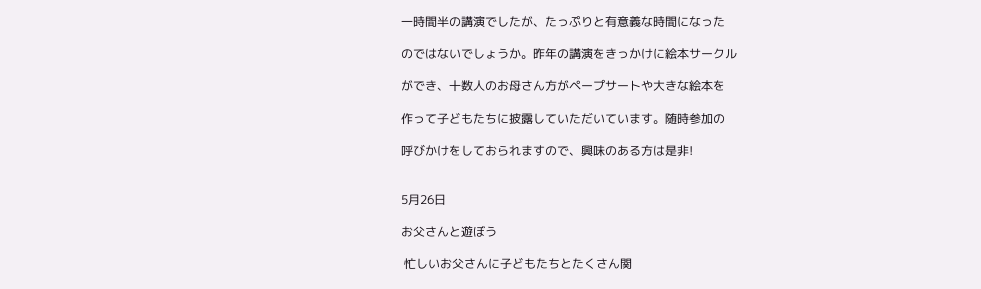一時間半の講演でしたが、たっぷりと有意義な時間になった

のではないでしょうか。昨年の講演をきっかけに絵本サークル

ができ、十数人のお母さん方がペープサートや大きな絵本を

作って子どもたちに披露していただいています。随時参加の

呼びかけをしておられますので、興味のある方は是非!


5月26日

お父さんと遊ぼう

 忙しいお父さんに子どもたちとたくさん関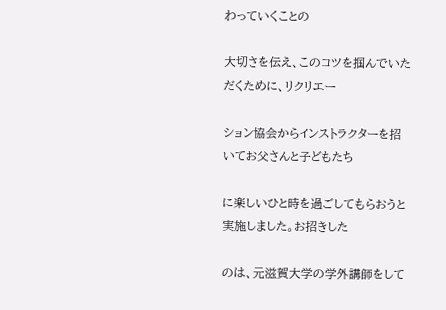わっていくことの

大切さを伝え、このコツを掴んでいただくために、リクリエー

ション協会からインストラクターを招いてお父さんと子どもたち

に楽しいひと時を過ごしてもらおうと実施しました。お招きした

のは、元滋賀大学の学外講師をして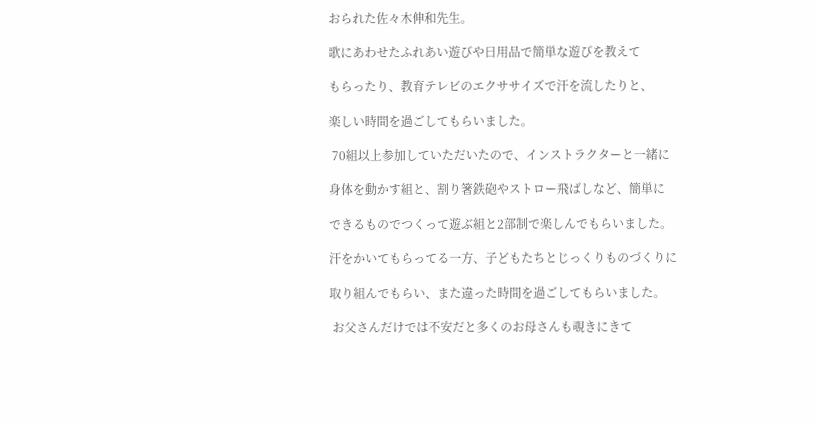おられた佐々木伸和先生。

歌にあわせたふれあい遊びや日用品で簡単な遊びを教えて

もらったり、教育テレビのエクササイズで汗を流したりと、

楽しい時間を過ごしてもらいました。

 70組以上参加していただいたので、インストラクターと一緒に

身体を動かす組と、割り箸鉄砲やストロー飛ばしなど、簡単に

できるものでつくって遊ぶ組と2部制で楽しんでもらいました。

汗をかいてもらってる一方、子どもたちとじっくりものづくりに

取り組んでもらい、また違った時間を過ごしてもらいました。

 お父さんだけでは不安だと多くのお母さんも覗きにきて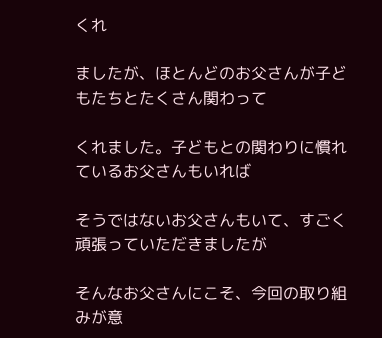くれ

ましたが、ほとんどのお父さんが子どもたちとたくさん関わって

くれました。子どもとの関わりに慣れているお父さんもいれば

そうではないお父さんもいて、すごく頑張っていただきましたが

そんなお父さんにこそ、今回の取り組みが意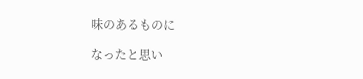味のあるものに

なったと思い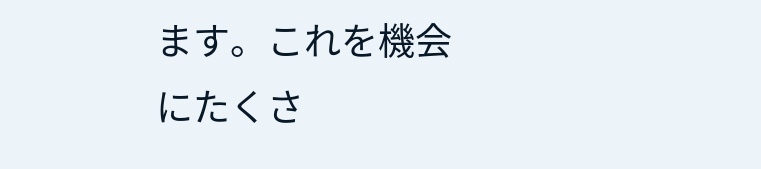ます。これを機会にたくさ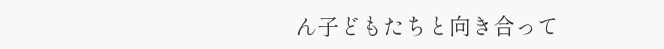ん子どもたちと向き合って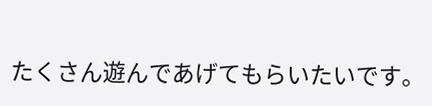たくさん遊んであげてもらいたいです。